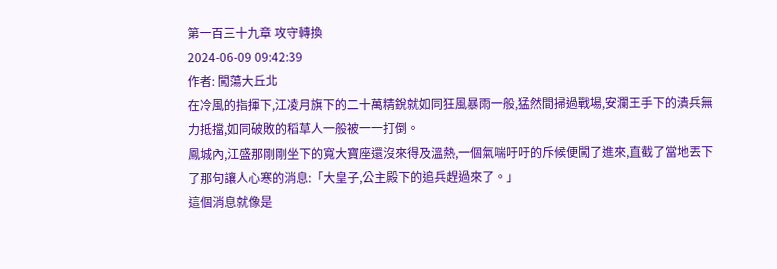第一百三十九章 攻守轉換
2024-06-09 09:42:39
作者: 闖蕩大丘北
在冷風的指揮下,江凌月旗下的二十萬精銳就如同狂風暴雨一般,猛然間掃過戰場,安瀾王手下的潰兵無力抵擋,如同破敗的稻草人一般被一一打倒。
鳳城內,江盛那剛剛坐下的寬大寶座還沒來得及溫熱,一個氣喘吁吁的斥候便闖了進來,直截了當地丟下了那句讓人心寒的消息:「大皇子,公主殿下的追兵趕過來了。」
這個消息就像是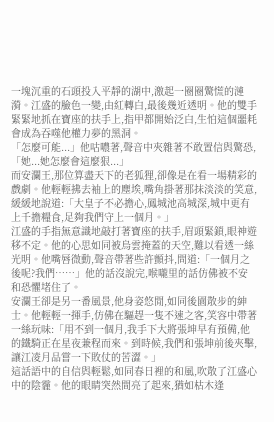一塊沉重的石頭投入平靜的湖中,激起一圈圈驚慌的漣漪。江盛的臉色一變,由紅轉白,最後幾近透明。他的雙手緊緊地抓在寶座的扶手上,指甲都開始泛白,生怕這個噩耗會成為吞噬他權力夢的黑洞。
「怎麼可能...」他咕噥著,聲音中夾雜著不敢置信與驚恐,「她...她怎麼會這麼狠...」
而安瀾王,那位算盡天下的老狐狸,卻像是在看一場精彩的戲劇。他輕輕拂去袖上的塵埃,嘴角掛著那抹淡淡的笑意,緩緩地說道:「大皇子不必擔心,鳳城池高城深,城中更有上千擔糧食,足夠我們守上一個月。」
江盛的手指無意識地敲打著寶座的扶手,眉頭緊鎖,眼神遊移不定。他的心思如同被烏雲掩蓋的天空,難以看透一絲光明。他嘴唇微動,聲音帶著些許顫抖,問道:「一個月之後呢?我們……」他的話沒說完,喉嚨里的話仿佛被不安和恐懼堵住了。
安瀾王卻是另一番風景,他身姿悠閒,如同後園散步的紳士。他輕輕一揮手,仿佛在驅趕一隻不速之客,笑容中帶著一絲玩味:「用不到一個月,我手下大將張坤早有預備,他的鐵騎正在星夜兼程而來。到時候,我們和張坤前後夾擊,讓江凌月品嘗一下敗仗的苦澀。」
這話語中的自信與輕鬆,如同春日裡的和風,吹散了江盛心中的陰霾。他的眼睛突然間亮了起來,猶如枯木逢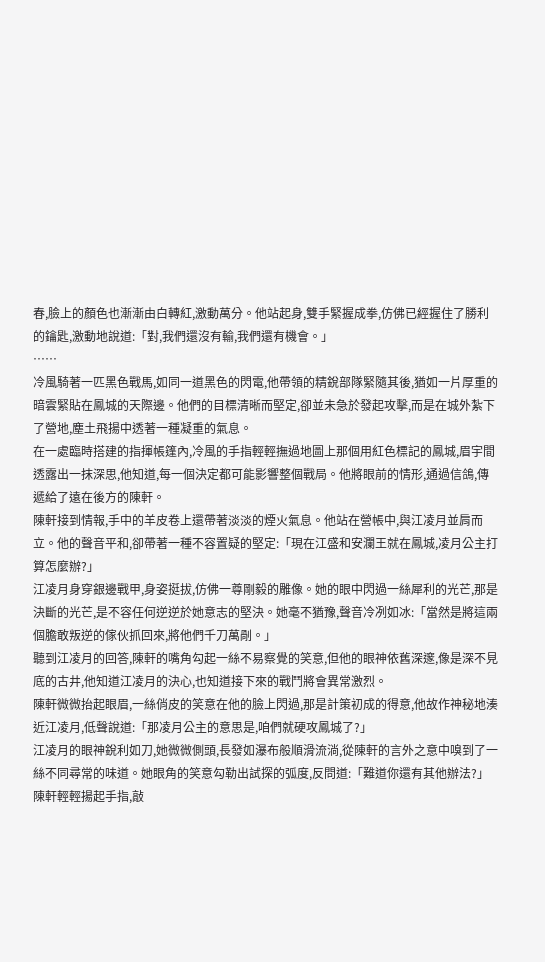春,臉上的顏色也漸漸由白轉紅,激動萬分。他站起身,雙手緊握成拳,仿佛已經握住了勝利的鑰匙,激動地說道:「對,我們還沒有輸,我們還有機會。」
……
冷風騎著一匹黑色戰馬,如同一道黑色的閃電,他帶領的精銳部隊緊隨其後,猶如一片厚重的暗雲緊貼在鳳城的天際邊。他們的目標清晰而堅定,卻並未急於發起攻擊,而是在城外紮下了營地,塵土飛揚中透著一種凝重的氣息。
在一處臨時搭建的指揮帳篷內,冷風的手指輕輕撫過地圖上那個用紅色標記的鳳城,眉宇間透露出一抹深思,他知道,每一個決定都可能影響整個戰局。他將眼前的情形,通過信鴿,傳遞給了遠在後方的陳軒。
陳軒接到情報,手中的羊皮卷上還帶著淡淡的煙火氣息。他站在營帳中,與江凌月並肩而立。他的聲音平和,卻帶著一種不容置疑的堅定:「現在江盛和安瀾王就在鳳城,凌月公主打算怎麼辦?」
江凌月身穿銀邊戰甲,身姿挺拔,仿佛一尊剛毅的雕像。她的眼中閃過一絲犀利的光芒,那是決斷的光芒,是不容任何逆逆於她意志的堅決。她毫不猶豫,聲音冷冽如冰:「當然是將這兩個膽敢叛逆的傢伙抓回來,將他們千刀萬剮。」
聽到江凌月的回答,陳軒的嘴角勾起一絲不易察覺的笑意,但他的眼神依舊深邃,像是深不見底的古井,他知道江凌月的決心,也知道接下來的戰鬥將會異常激烈。
陳軒微微抬起眼眉,一絲俏皮的笑意在他的臉上閃過,那是計策初成的得意,他故作神秘地湊近江凌月,低聲說道:「那凌月公主的意思是,咱們就硬攻鳳城了?」
江凌月的眼神銳利如刀,她微微側頭,長發如瀑布般順滑流淌,從陳軒的言外之意中嗅到了一絲不同尋常的味道。她眼角的笑意勾勒出試探的弧度,反問道:「難道你還有其他辦法?」
陳軒輕輕揚起手指,敲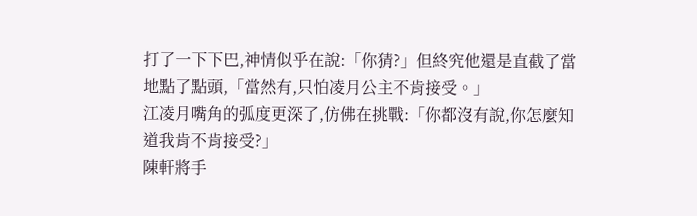打了一下下巴,神情似乎在說:「你猜?」但終究他還是直截了當地點了點頭,「當然有,只怕凌月公主不肯接受。」
江凌月嘴角的弧度更深了,仿佛在挑戰:「你都沒有說,你怎麼知道我肯不肯接受?」
陳軒將手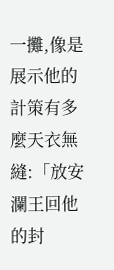一攤,像是展示他的計策有多麼天衣無縫:「放安瀾王回他的封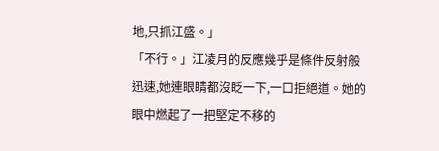地,只抓江盛。」
「不行。」江凌月的反應幾乎是條件反射般迅速,她連眼睛都沒眨一下,一口拒絕道。她的眼中燃起了一把堅定不移的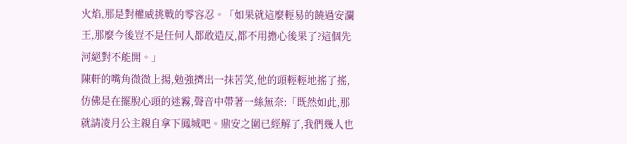火焰,那是對權威挑戰的零容忍。「如果就這麼輕易的饒過安瀾王,那麼今後豈不是任何人都敢造反,都不用擔心後果了?這個先河絕對不能開。」
陳軒的嘴角微微上揚,勉強擠出一抹苦笑,他的頭輕輕地搖了搖,仿佛是在擺脫心頭的迷霧,聲音中帶著一絲無奈:「既然如此,那就請凌月公主親自拿下鳳城吧。鼎安之圍已經解了,我們幾人也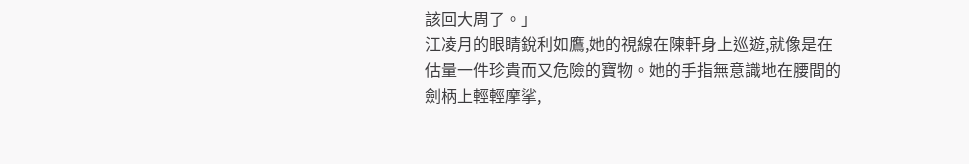該回大周了。」
江凌月的眼睛銳利如鷹,她的視線在陳軒身上巡遊,就像是在估量一件珍貴而又危險的寶物。她的手指無意識地在腰間的劍柄上輕輕摩挲,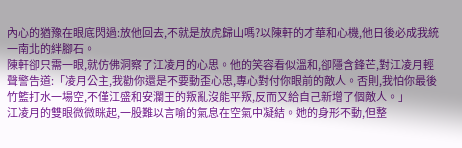內心的猶豫在眼底閃過:放他回去,不就是放虎歸山嗎?以陳軒的才華和心機,他日後必成我統一南北的絆腳石。
陳軒卻只需一眼,就仿佛洞察了江凌月的心思。他的笑容看似溫和,卻隱含鋒芒,對江凌月輕聲警告道:「凌月公主,我勸你還是不要動歪心思,專心對付你眼前的敵人。否則,我怕你最後竹籃打水一場空,不僅江盛和安瀾王的叛亂沒能平叛,反而又給自己新增了個敵人。」
江凌月的雙眼微微眯起,一股難以言喻的氣息在空氣中凝結。她的身形不動,但整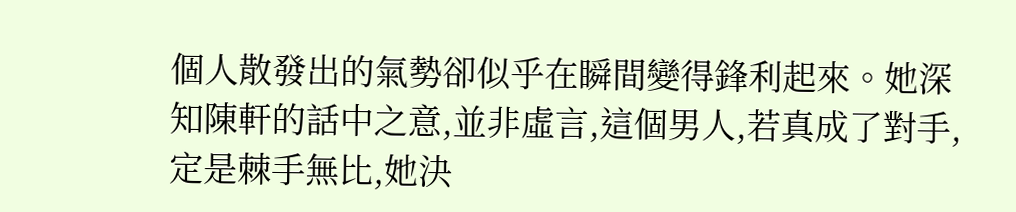個人散發出的氣勢卻似乎在瞬間變得鋒利起來。她深知陳軒的話中之意,並非虛言,這個男人,若真成了對手,定是棘手無比,她決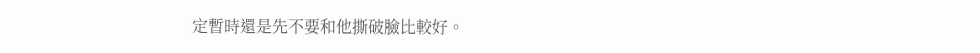定暫時還是先不要和他撕破臉比較好。